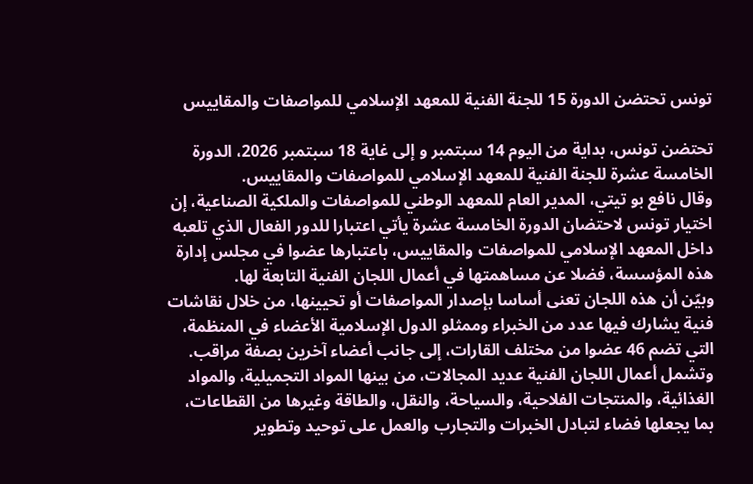تونس تحتضن الدورة 15 للجنة الفنية للمعهد الإسلامي للمواصفات والمقاييس

تحتضن تونس، بداية من اليوم 14 سبتمبر و إلى غاية 18 سبتمبر 2026، الدورة الخامسة عشرة للجنة الفنية للمعهد الإسلامي للمواصفات والمقاييس.
وقال نافع بو تيتي، المدير العام للمعهد الوطني للمواصفات والملكية الصناعية، إن اختيار تونس لاحتضان الدورة الخامسة عشرة يأتي اعتبارا للدور الفعال الذي تلعبه داخل المعهد الإسلامي للمواصفات والمقاييس، باعتبارها عضوا في مجلس إدارة هذه المؤسسة، فضلا عن مساهمتها في أعمال اللجان الفنية التابعة لها.
وبيّن أن هذه اللجان تعنى أساسا بإصدار المواصفات أو تحيينها، من خلال نقاشات فنية يشارك فيها عدد من الخبراء وممثلو الدول الإسلامية الأعضاء في المنظمة، التي تضم 46 عضوا من مختلف القارات، إلى جانب أعضاء آخرين بصفة مراقب.
وتشمل أعمال اللجان الفنية عديد المجالات، من بينها المواد التجميلية، والمواد الغذائية، والمنتجات الفلاحية، والسياحة، والنقل، والطاقة وغيرها من القطاعات، بما يجعلها فضاء لتبادل الخبرات والتجارب والعمل على توحيد وتطوير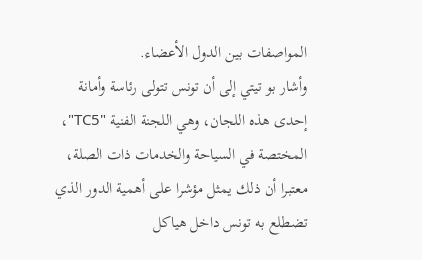المواصفات بين الدول الأعضاء.
وأشار بو تيتي إلى أن تونس تتولى رئاسة وأمانة إحدى هذه اللجان، وهي اللجنة الفنية "TC5"، المختصة في السياحة والخدمات ذات الصلة، معتبرا أن ذلك يمثل مؤشرا على أهمية الدور الذي تضطلع به تونس داخل هياكل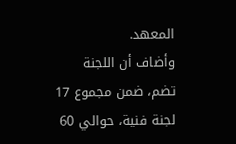المعهد.
وأضاف أن اللجنة تضم، ضمن مجموع 17 لجنة فنية، حوالي 60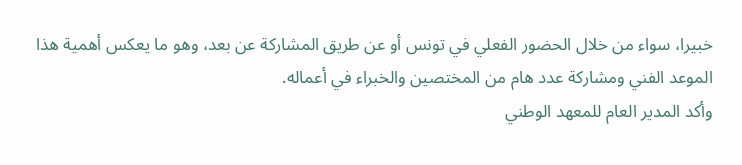خبيرا، سواء من خلال الحضور الفعلي في تونس أو عن طريق المشاركة عن بعد، وهو ما يعكس أهمية هذا الموعد الفني ومشاركة عدد هام من المختصين والخبراء في أعماله.
وأكد المدير العام للمعهد الوطني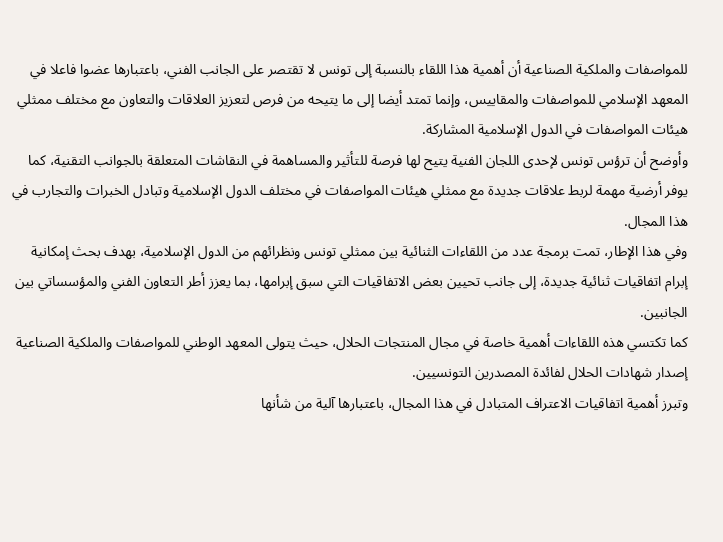للمواصفات والملكية الصناعية أن أهمية هذا اللقاء بالنسبة إلى تونس لا تقتصر على الجانب الفني، باعتبارها عضوا فاعلا في المعهد الإسلامي للمواصفات والمقاييس، وإنما تمتد أيضا إلى ما يتيحه من فرص لتعزيز العلاقات والتعاون مع مختلف ممثلي هيئات المواصفات في الدول الإسلامية المشاركة.
وأوضح أن ترؤس تونس لإحدى اللجان الفنية يتيح لها فرصة للتأثير والمساهمة في النقاشات المتعلقة بالجوانب التقنية، كما يوفر أرضية مهمة لربط علاقات جديدة مع ممثلي هيئات المواصفات في مختلف الدول الإسلامية وتبادل الخبرات والتجارب في هذا المجال.
وفي هذا الإطار، تمت برمجة عدد من اللقاءات الثنائية بين ممثلي تونس ونظرائهم من الدول الإسلامية، بهدف بحث إمكانية إبرام اتفاقيات ثنائية جديدة، إلى جانب تحيين بعض الاتفاقيات التي سبق إبرامها، بما يعزز أطر التعاون الفني والمؤسساتي بين الجانبين.
كما تكتسي هذه اللقاءات أهمية خاصة في مجال المنتجات الحلال، حيث يتولى المعهد الوطني للمواصفات والملكية الصناعية إصدار شهادات الحلال لفائدة المصدرين التونسيين.
وتبرز أهمية اتفاقيات الاعتراف المتبادل في هذا المجال، باعتبارها آلية من شأنها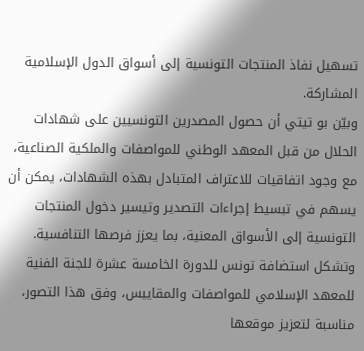تسهيل نفاذ المنتجات التونسية إلى أسواق الدول الإسلامية المشاركة.
وبيّن بو تيتي أن حصول المصدرين التونسيين على شهادات الحلال من قبل المعهد الوطني للمواصفات والملكية الصناعية، مع وجود اتفاقيات للاعتراف المتبادل بهذه الشهادات، يمكن أن يسهم في تبسيط إجراءات التصدير وتيسير دخول المنتجات التونسية إلى الأسواق المعنية، بما يعزز فرصها التنافسية.
وتشكل استضافة تونس للدورة الخامسة عشرة للجنة الفنية للمعهد الإسلامي للمواصفات والمقاييس، وفق هذا التصور، مناسبة لتعزيز موقعها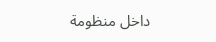داخل منظومة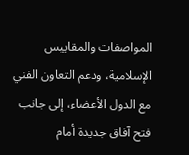المواصفات والمقاييس الإسلامية، ودعم التعاون الفني مع الدول الأعضاء، إلى جانب فتح آفاق جديدة أمام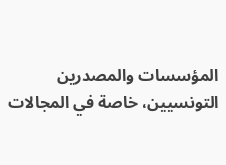المؤسسات والمصدرين التونسيين، خاصة في المجالات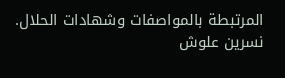المرتبطة بالمواصفات وشهادات الحلال.
نسرين علوش